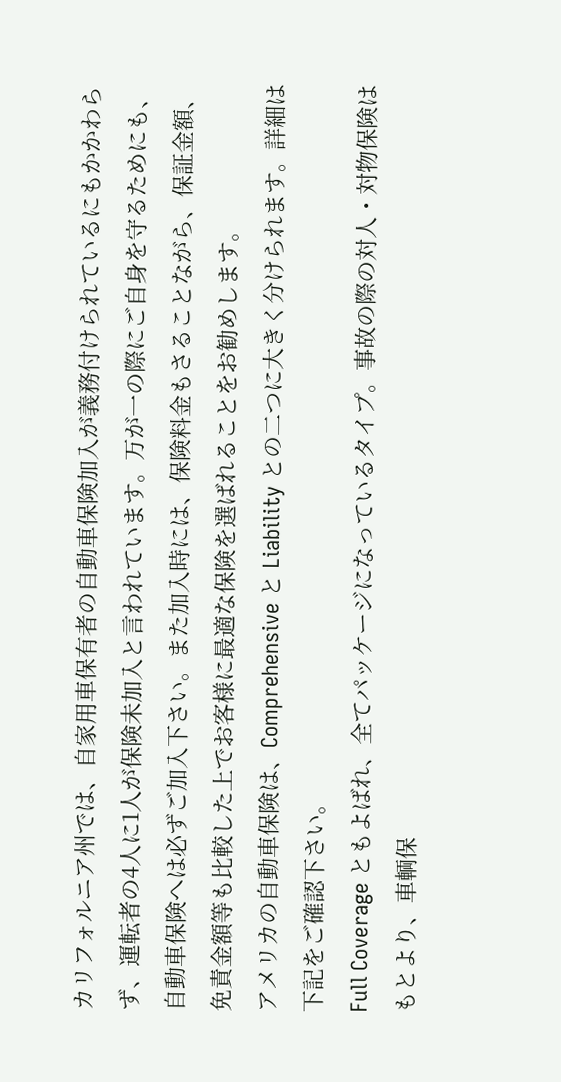カリフォルニア州では、自家用車保有者の自動車保険加入が義務付けられているにもかかわらず、運転者の4人に1人が保険未加入と言われています。万が一の際にご自身を守るためにも、自動車保険へは必ずご加入下さい。また加入時には、保険料金もさることながら、保証金額、免責金額等も比較した上でお客様に最適な保険を選ばれることをお勧めします。
アメリカの自動車保険は、Comprehensive と Liability との二つに大きく分けられます。詳細は下記をご確認下さい。
Full Coverage ともよばれ、全てパッケージになっているタイプ。事故の際の対人・対物保険はもとより、車輌保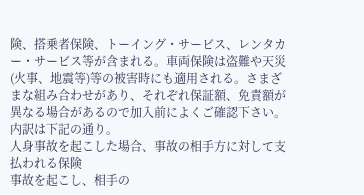険、搭乗者保険、トーイング・サービス、レンタカー・サービス等が含まれる。車両保険は盗難や天災(火事、地震等)等の被害時にも適用される。さまざまな組み合わせがあり、それぞれ保証額、免責額が異なる場合があるので加入前によくご確認下さい。内訳は下記の通り。
人身事故を起こした場合、事故の相手方に対して支払われる保険
事故を起こし、相手の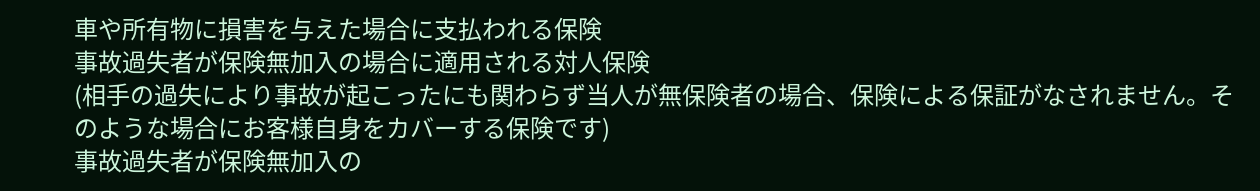車や所有物に損害を与えた場合に支払われる保険
事故過失者が保険無加入の場合に適用される対人保険
(相手の過失により事故が起こったにも関わらず当人が無保険者の場合、保険による保証がなされません。そのような場合にお客様自身をカバーする保険です)
事故過失者が保険無加入の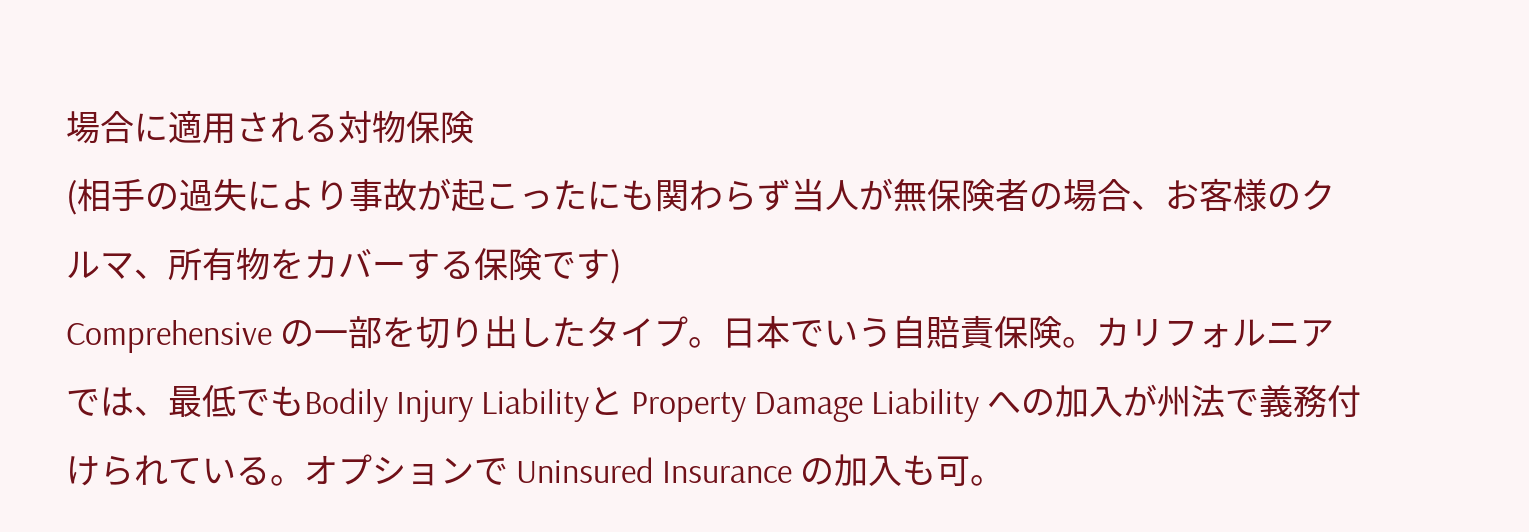場合に適用される対物保険
(相手の過失により事故が起こったにも関わらず当人が無保険者の場合、お客様のクルマ、所有物をカバーする保険です)
Comprehensive の一部を切り出したタイプ。日本でいう自賠責保険。カリフォルニアでは、最低でもBodily Injury Liabilityと Property Damage Liability への加入が州法で義務付けられている。オプションで Uninsured Insurance の加入も可。